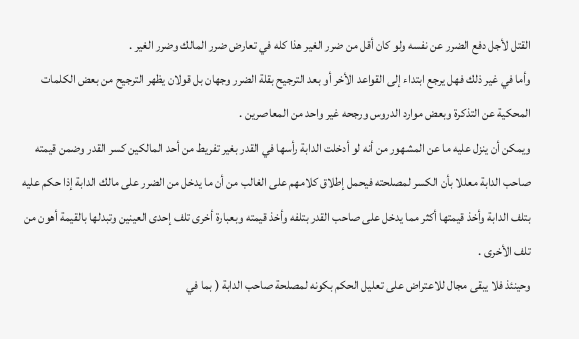القتل لأجل دفع الضرر عن نفسه ولو كان أقل من ضرر الغير هذا كله في تعارض ضرر المالك وضرر الغير .
وأما في غير ذلك فهل يرجع ابتداء إلى القواعد الأخر أو بعد الترجيح بقلة الضرر وجهان بل قولان يظهر الترجيح من بعض الكلمات المحكية عن التذكرة وبعض موارد الدروس ورجحه غير واحد من المعاصرين .
ويمكن أن ينزل عليه ما عن المشهور من أنه لو أدخلت الدابة رأسها في القدر بغير تفريط من أحد المالكين كسر القدر وضمن قيمته صاحب الدابة معللا بأن الكسر لمصلحته فيحمل إطلاق كلامهم على الغالب من أن ما يدخل من الضرر على مالك الدابة إذا حكم عليه بتلف الدابة وأخذ قيمتها أكثر مما يدخل على صاحب القدر بتلفه وأخذ قيمته وبعبارة أخرى تلف إحدى العينين وتبدلها بالقيمة أهون من تلف الأخرى .
وحينئذ فلا يبقى مجال للاعتراض على تعليل الحكم بكونه لمصلحة صاحب الدابة ( بما في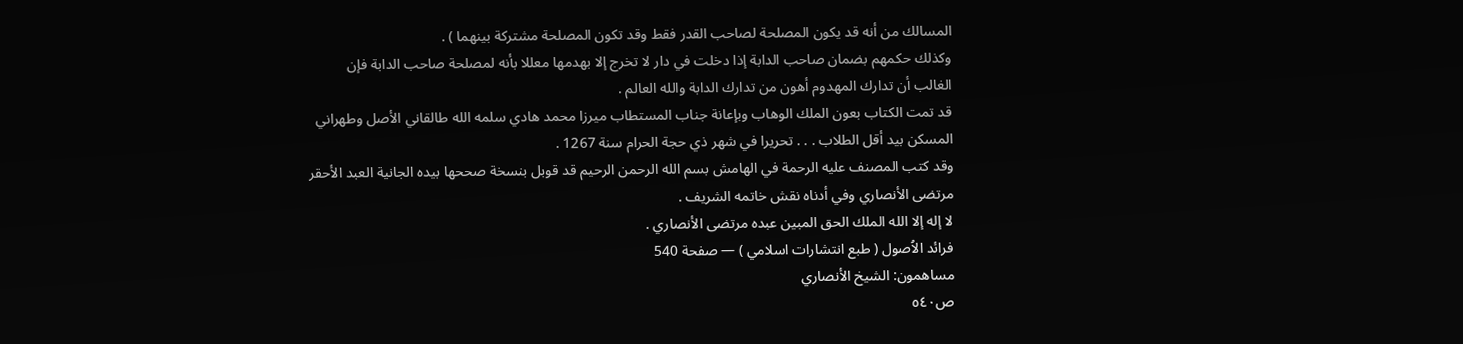المسالك من أنه قد يكون المصلحة لصاحب القدر فقط وقد تكون المصلحة مشتركة بينهما ) .
وكذلك حكمهم بضمان صاحب الدابة إذا دخلت في دار لا تخرج إلا بهدمها معللا بأنه لمصلحة صاحب الدابة فإن الغالب أن تدارك المهدوم أهون من تدارك الدابة والله العالم .
قد تمت الكتاب بعون الملك الوهاب وبإعانة جناب المستطاب ميرزا محمد هادي سلمه الله طالقاني الأصل وطهراني المسكن بيد أقل الطلاب . . . تحريرا في شهر ذي حجة الحرام سنة 1267 .
وقد كتب المصنف عليه الرحمة في الهامش بسم الله الرحمن الرحيم قد قوبل بنسخة صححها بيده الجانية العبد الأحقر مرتضى الأنصاري وفي أدناه نقش خاتمه الشريف .
لا إله إلا الله الملك الحق المبين عبده مرتضى الأنصاري .
فرائد الاُصول ( طبع انتشارات اسلامي ) — صفحة 540
مساهمون: الشيخ الأنصاري
ص٥٤٠